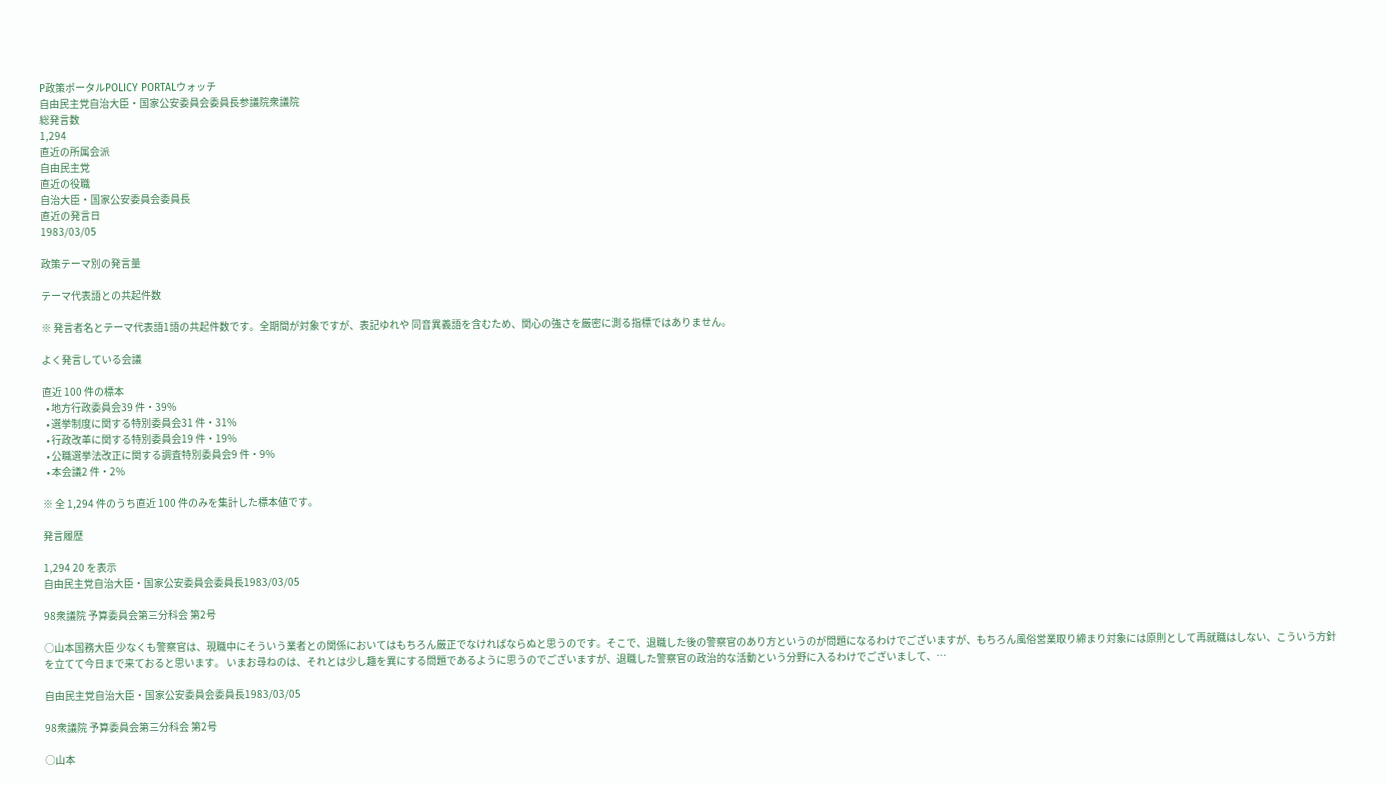P政策ポータルPOLICY PORTALウォッチ
自由民主党自治大臣・国家公安委員会委員長参議院衆議院
総発言数
1,294
直近の所属会派
自由民主党
直近の役職
自治大臣・国家公安委員会委員長
直近の発言日
1983/03/05

政策テーマ別の発言量

テーマ代表語との共起件数

※ 発言者名とテーマ代表語1語の共起件数です。全期間が対象ですが、表記ゆれや 同音異義語を含むため、関心の強さを厳密に測る指標ではありません。

よく発言している会議

直近 100 件の標本
  • 地方行政委員会39 件・39%
  • 選挙制度に関する特別委員会31 件・31%
  • 行政改革に関する特別委員会19 件・19%
  • 公職選挙法改正に関する調査特別委員会9 件・9%
  • 本会議2 件・2%

※ 全 1,294 件のうち直近 100 件のみを集計した標本値です。

発言履歴

1,294 20 を表示
自由民主党自治大臣・国家公安委員会委員長1983/03/05

98衆議院 予算委員会第三分科会 第2号

○山本国務大臣 少なくも警察官は、現職中にそういう業者との関係においてはもちろん厳正でなければならぬと思うのです。そこで、退職した後の警察官のあり方というのが問題になるわけでございますが、もちろん風俗営業取り締まり対象には原則として再就職はしない、こういう方針を立てて今日まで来ておると思います。 いまお尋ねのは、それとは少し趣を異にする問題であるように思うのでございますが、退職した警察官の政治的な活動という分野に入るわけでございまして、…

自由民主党自治大臣・国家公安委員会委員長1983/03/05

98衆議院 予算委員会第三分科会 第2号

○山本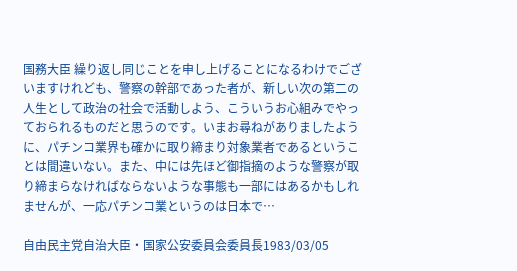国務大臣 繰り返し同じことを申し上げることになるわけでございますけれども、警察の幹部であった者が、新しい次の第二の人生として政治の社会で活動しよう、こういうお心組みでやっておられるものだと思うのです。いまお尋ねがありましたように、パチンコ業界も確かに取り締まり対象業者であるということは間違いない。また、中には先ほど御指摘のような警察が取り締まらなければならないような事態も一部にはあるかもしれませんが、一応パチンコ業というのは日本で…

自由民主党自治大臣・国家公安委員会委員長1983/03/05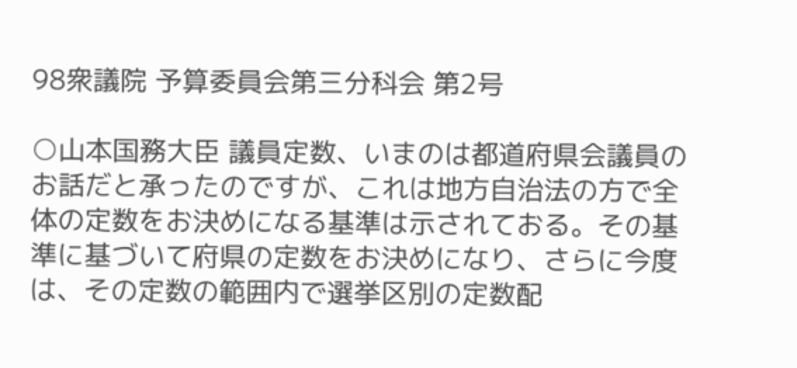98衆議院 予算委員会第三分科会 第2号

○山本国務大臣 議員定数、いまのは都道府県会議員のお話だと承ったのですが、これは地方自治法の方で全体の定数をお決めになる基準は示されておる。その基準に基づいて府県の定数をお決めになり、さらに今度は、その定数の範囲内で選挙区別の定数配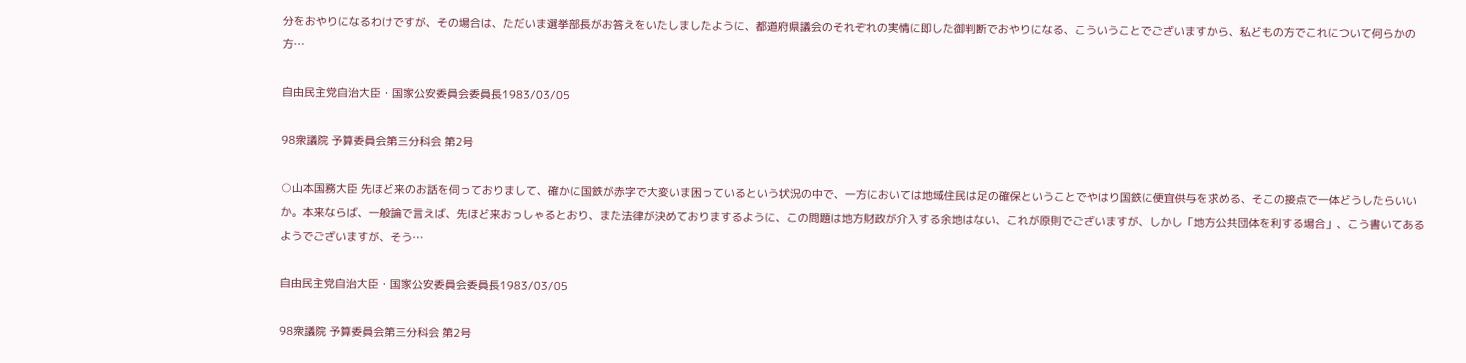分をおやりになるわけですが、その場合は、ただいま選挙部長がお答えをいたしましたように、都道府県議会のそれぞれの実情に即した御判断でおやりになる、こういうことでございますから、私どもの方でこれについて何らかの方…

自由民主党自治大臣・国家公安委員会委員長1983/03/05

98衆議院 予算委員会第三分科会 第2号

○山本国務大臣 先ほど来のお話を伺っておりまして、確かに国鉄が赤字で大変いま困っているという状況の中で、一方においては地域住民は足の確保ということでやはり国鉄に便宜供与を求める、そこの接点で一体どうしたらいいか。本来ならば、一般論で言えば、先ほど来おっしゃるとおり、また法律が決めておりまするように、この問題は地方財政が介入する余地はない、これが原則でございますが、しかし「地方公共団体を利する場合」、こう書いてあるようでございますが、そう…

自由民主党自治大臣・国家公安委員会委員長1983/03/05

98衆議院 予算委員会第三分科会 第2号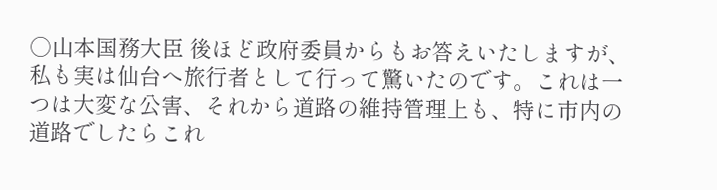○山本国務大臣 後ほど政府委員からもお答えいたしますが、私も実は仙台へ旅行者として行って驚いたのです。これは一つは大変な公害、それから道路の維持管理上も、特に市内の道路でしたらこれ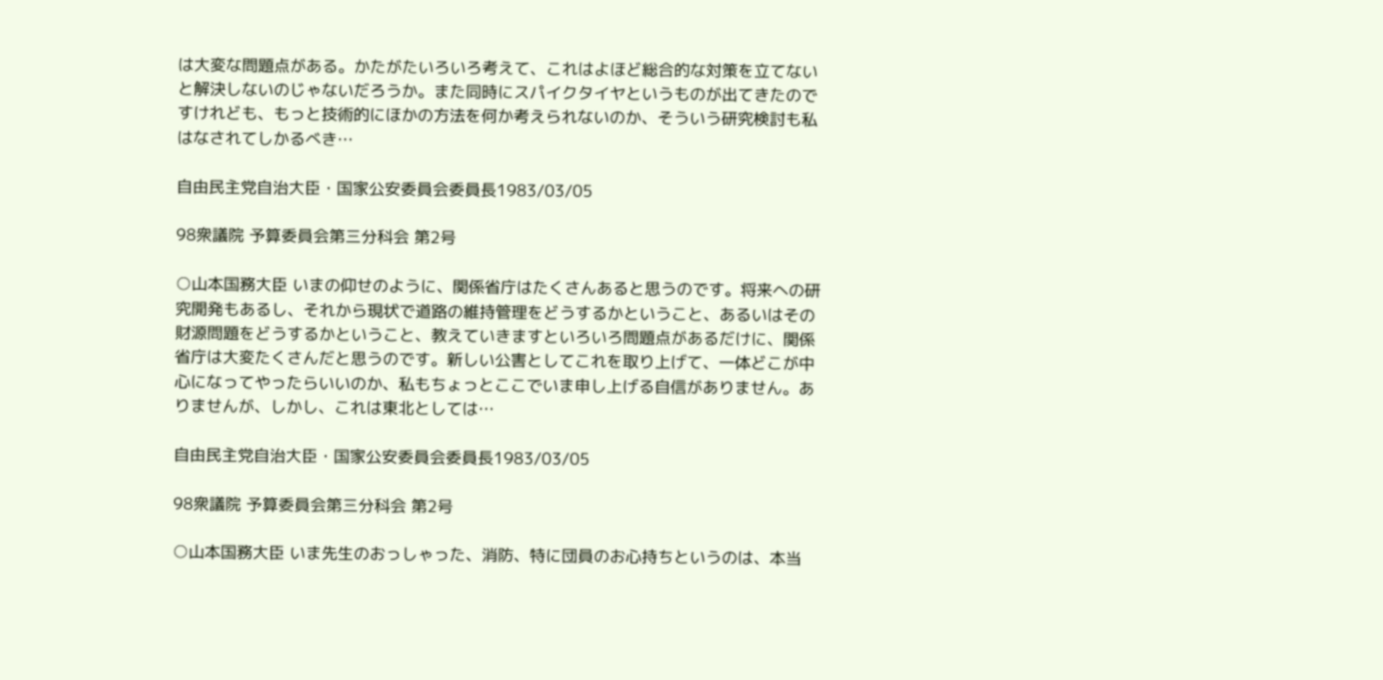は大変な問題点がある。かたがたいろいろ考えて、これはよほど総合的な対策を立てないと解決しないのじゃないだろうか。また同時にスパイクタイヤというものが出てきたのですけれども、もっと技術的にほかの方法を何か考えられないのか、そういう研究検討も私はなされてしかるべき…

自由民主党自治大臣・国家公安委員会委員長1983/03/05

98衆議院 予算委員会第三分科会 第2号

○山本国務大臣 いまの仰せのように、関係省庁はたくさんあると思うのです。将来への研究開発もあるし、それから現状で道路の維持管理をどうするかということ、あるいはその財源問題をどうするかということ、教えていきますといろいろ問題点があるだけに、関係省庁は大変たくさんだと思うのです。新しい公害としてこれを取り上げて、一体どこが中心になってやったらいいのか、私もちょっとここでいま申し上げる自信がありません。ありませんが、しかし、これは東北としては…

自由民主党自治大臣・国家公安委員会委員長1983/03/05

98衆議院 予算委員会第三分科会 第2号

○山本国務大臣 いま先生のおっしゃった、消防、特に団員のお心持ちというのは、本当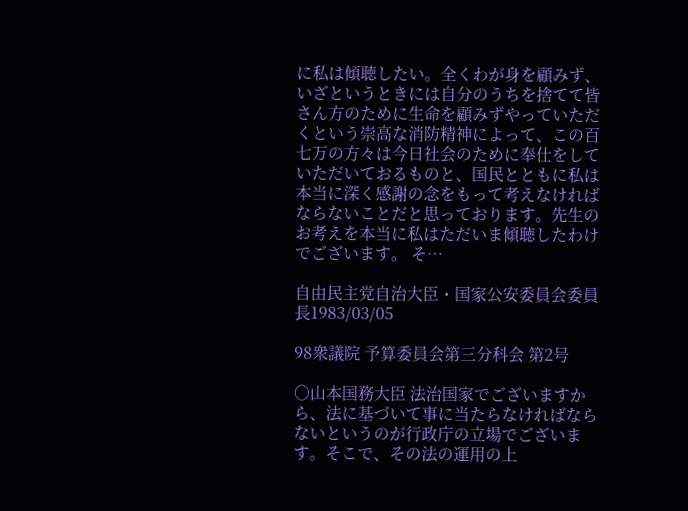に私は傾聴したい。全くわが身を顧みず、いざというときには自分のうちを捨てて皆さん方のために生命を顧みずやっていただくという崇高な消防精神によって、この百七万の方々は今日社会のために奉仕をしていただいておるものと、国民とともに私は本当に深く感謝の念をもって考えなければならないことだと思っております。先生のお考えを本当に私はただいま傾聴したわけでございます。 そ…

自由民主党自治大臣・国家公安委員会委員長1983/03/05

98衆議院 予算委員会第三分科会 第2号

○山本国務大臣 法治国家でございますから、法に基づいて事に当たらなければならないというのが行政庁の立場でございます。そこで、その法の運用の上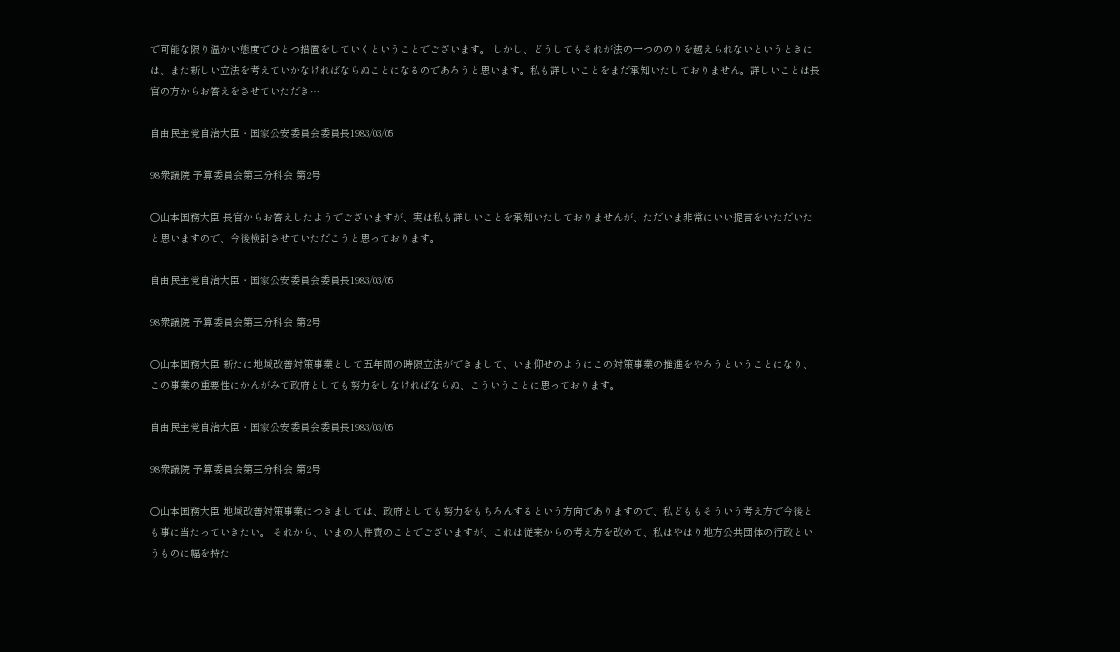で可能な限り温かい態度でひとつ措置をしていくということでございます。 しかし、どうしてもそれが法の一つののりを越えられないというときには、また新しい立法を考えていかなければならぬことになるのであろうと思います。私も詳しいことをまだ承知いたしておりません。詳しいことは長官の方からお答えをさせていただき…

自由民主党自治大臣・国家公安委員会委員長1983/03/05

98衆議院 予算委員会第三分科会 第2号

○山本国務大臣 長官からお答えしたようでございますが、実は私も詳しいことを承知いたしておりませんが、ただいま非常にいい提言をいただいたと思いますので、今後検討させていただこうと思っております。

自由民主党自治大臣・国家公安委員会委員長1983/03/05

98衆議院 予算委員会第三分科会 第2号

○山本国務大臣 新たに地域改善対策事業として五年間の時限立法ができまして、いま仰せのようにこの対策事業の推進をやろうということになり、この事業の重要性にかんがみて政府としても努力をしなければならぬ、こういうことに思っております。

自由民主党自治大臣・国家公安委員会委員長1983/03/05

98衆議院 予算委員会第三分科会 第2号

○山本国務大臣 地域改善対策事業につきましては、政府としても努力をもちろんするという方向でありますので、私どももそういう考え方で今後とも事に当たっていきたい。 それから、いまの人件費のことでございますが、これは従来からの考え方を改めて、私はやはり地方公共団体の行政というものに幅を持た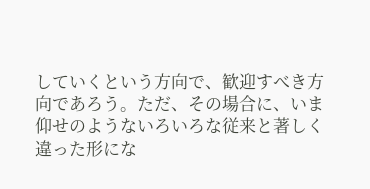していくという方向で、歓迎すべき方向であろう。ただ、その場合に、いま仰せのようないろいろな従来と著しく違った形にな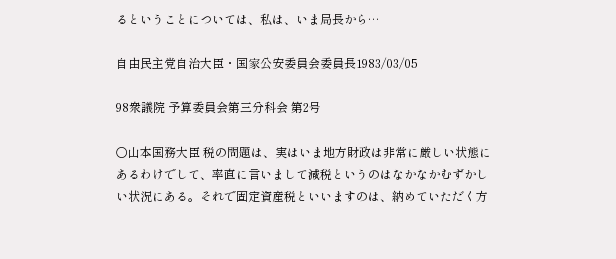るということについては、私は、いま局長から…

自由民主党自治大臣・国家公安委員会委員長1983/03/05

98衆議院 予算委員会第三分科会 第2号

○山本国務大臣 税の問題は、実はいま地方財政は非常に厳しい状態にあるわけでして、率直に言いまして減税というのはなかなかむずかしい状況にある。それで固定資産税といいますのは、納めていただく方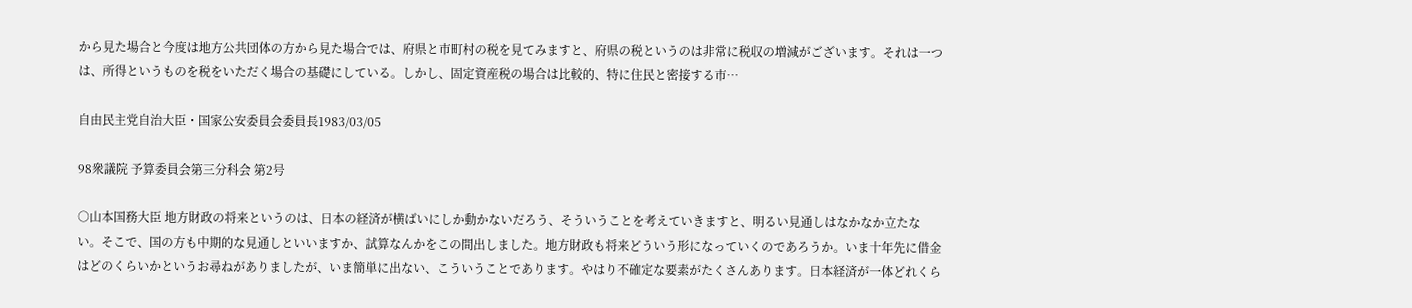から見た場合と今度は地方公共団体の方から見た場合では、府県と市町村の税を見てみますと、府県の税というのは非常に税収の増減がございます。それは一つは、所得というものを税をいただく場合の基礎にしている。しかし、固定資産税の場合は比較的、特に住民と密接する市…

自由民主党自治大臣・国家公安委員会委員長1983/03/05

98衆議院 予算委員会第三分科会 第2号

○山本国務大臣 地方財政の将来というのは、日本の経済が横ばいにしか動かないだろう、そういうことを考えていきますと、明るい見通しはなかなか立たない。そこで、国の方も中期的な見通しといいますか、試算なんかをこの間出しました。地方財政も将来どういう形になっていくのであろうか。いま十年先に借金はどのくらいかというお尋ねがありましたが、いま簡単に出ない、こういうことであります。やはり不確定な要素がたくさんあります。日本経済が一体どれくら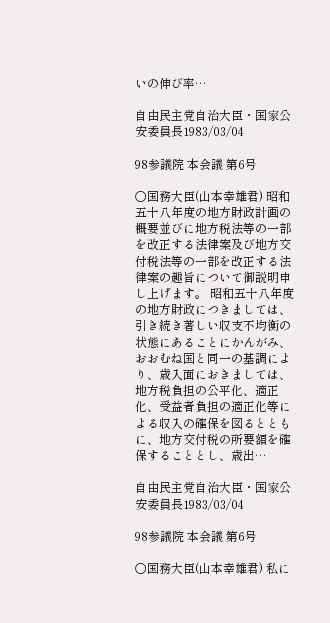いの伸び率…

自由民主党自治大臣・国家公安委員長1983/03/04

98参議院 本会議 第6号

○国務大臣(山本幸雄君) 昭和五十八年度の地方財政計画の概要並びに地方税法等の一部を改正する法律案及び地方交付税法等の一部を改正する法律案の趣旨について御説明申し上げます。 昭和五十八年度の地方財政につきましては、引き続き著しい収支不均衡の状態にあることにかんがみ、おおむね国と同一の基調により、歳入面におきましては、地方税負担の公平化、適正化、受益者負担の適正化等による収入の確保を図るとともに、地方交付税の所要額を確保することとし、歳出…

自由民主党自治大臣・国家公安委員長1983/03/04

98参議院 本会議 第6号

○国務大臣(山本幸雄君) 私に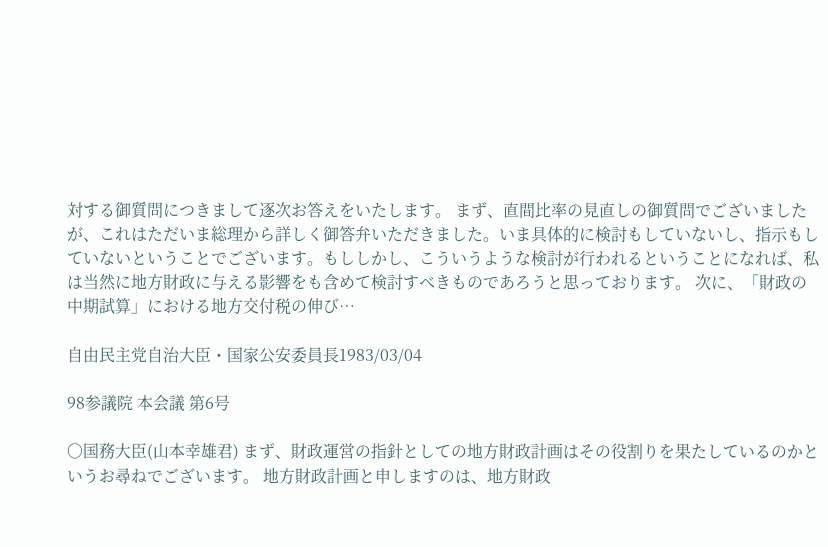対する御質問につきまして逐次お答えをいたします。 まず、直間比率の見直しの御質問でございましたが、これはただいま総理から詳しく御答弁いただきました。いま具体的に検討もしていないし、指示もしていないということでございます。もししかし、こういうような検討が行われるということになれば、私は当然に地方財政に与える影響をも含めて検討すべきものであろうと思っております。 次に、「財政の中期試算」における地方交付税の伸び…

自由民主党自治大臣・国家公安委員長1983/03/04

98参議院 本会議 第6号

○国務大臣(山本幸雄君) まず、財政運営の指針としての地方財政計画はその役割りを果たしているのかというお尋ねでございます。 地方財政計画と申しますのは、地方財政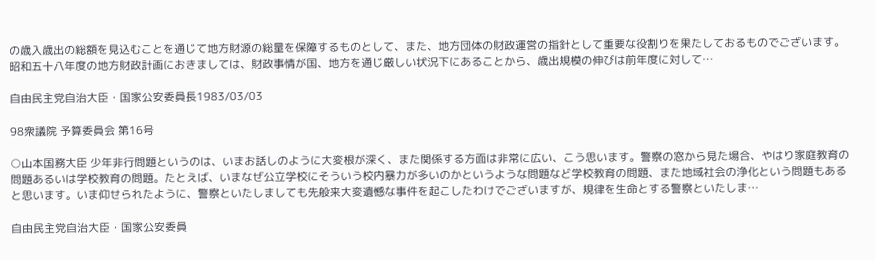の歳入歳出の総額を見込むことを通じて地方財源の総量を保障するものとして、また、地方団体の財政運営の指針として重要な役割りを果たしておるものでございます。 昭和五十八年度の地方財政計画におきましては、財政事情が国、地方を通じ厳しい状況下にあることから、歳出規模の伸びは前年度に対して…

自由民主党自治大臣・国家公安委員長1983/03/03

98衆議院 予算委員会 第16号

○山本国務大臣 少年非行問題というのは、いまお話しのように大変根が深く、また関係する方面は非常に広い、こう思います。警察の窓から見た場合、やはり家庭教育の問題あるいは学校教育の問題。たとえば、いまなぜ公立学校にそういう校内暴力が多いのかというような問題など学校教育の問題、また地域社会の浄化という問題もあると思います。いま仰せられたように、警察といたしましても先般来大変遺憾な事件を起こしたわけでございますが、規律を生命とする警察といたしま…

自由民主党自治大臣・国家公安委員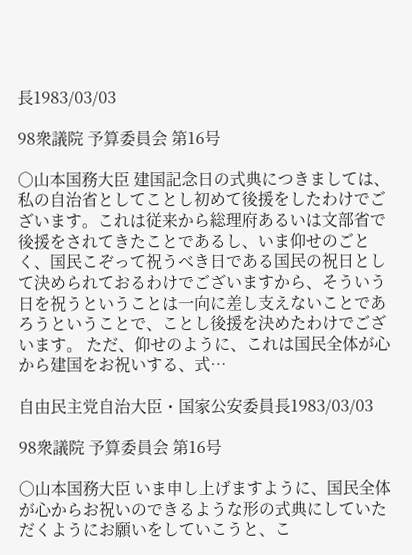長1983/03/03

98衆議院 予算委員会 第16号

○山本国務大臣 建国記念日の式典につきましては、私の自治省としてことし初めて後援をしたわけでございます。これは従来から総理府あるいは文部省で後援をされてきたことであるし、いま仰せのごとく、国民こぞって祝うべき日である国民の祝日として決められておるわけでございますから、そういう日を祝うということは一向に差し支えないことであろうということで、ことし後援を決めたわけでございます。 ただ、仰せのように、これは国民全体が心から建国をお祝いする、式…

自由民主党自治大臣・国家公安委員長1983/03/03

98衆議院 予算委員会 第16号

○山本国務大臣 いま申し上げますように、国民全体が心からお祝いのできるような形の式典にしていただくようにお願いをしていこうと、こ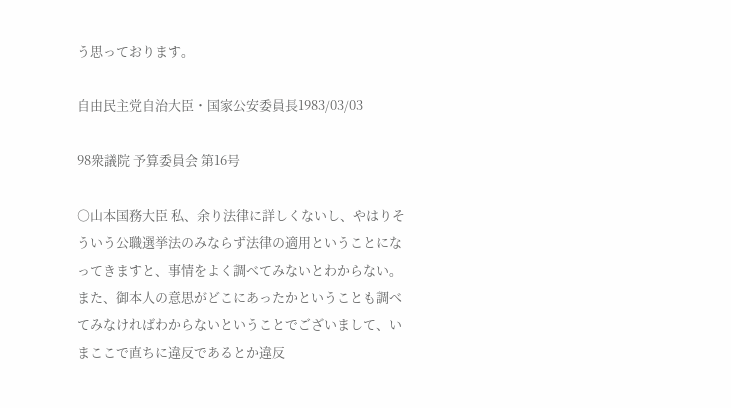う思っております。

自由民主党自治大臣・国家公安委員長1983/03/03

98衆議院 予算委員会 第16号

○山本国務大臣 私、余り法律に詳しくないし、やはりそういう公職選挙法のみならず法律の適用ということになってきますと、事情をよく調べてみないとわからない。また、御本人の意思がどこにあったかということも調べてみなければわからないということでございまして、いまここで直ちに違反であるとか違反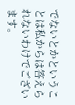でないとかということは私からは答えられないわけでございます。